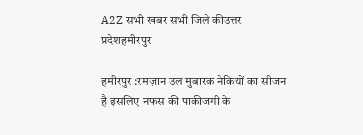A2Z सभी खबर सभी जिले कीउत्तर प्रदेशहमीरपुर

हमीरपुर :रमज़ान उल मुबारक नेकियों का सीजन है इसलिए नफस की पाकीजगी के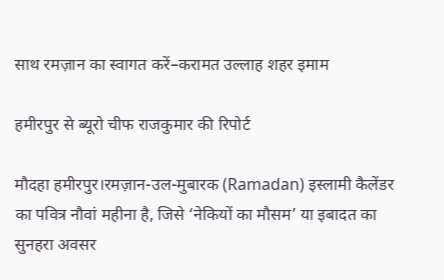साथ रमज़ान का स्वागत करें–करामत उल्लाह शहर इमाम

हमीरपुर से ब्यूरो चीफ राजकुमार की रिपोर्ट

मौदहा हमीरपुर।रमज़ान-उल-मुबारक (Ramadan) इस्लामी कैलेंडर का पवित्र नौवां महीना है, जिसे ‘नेकियों का मौसम’ या इबादत का सुनहरा अवसर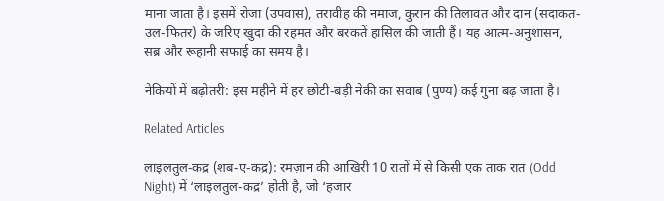माना जाता है। इसमें रोजा (उपवास), तरावीह की नमाज, कुरान की तिलावत और दान (सदाकत-उल-फितर) के जरिए खुदा की रहमत और बरकतें हासिल की जाती हैं। यह आत्म-अनुशासन, सब्र और रूहानी सफाई का समय है।

नेकियों में बढ़ोतरी: इस महीने में हर छोटी-बड़ी नेकी का सवाब (पुण्य) कई गुना बढ़ जाता है।

Related Articles

लाइलतुल-कद्र (शब-ए-कद्र): रमज़ान की आखिरी 10 रातों में से किसी एक ताक रात (Odd Night) में ‘लाइलतुल-कद्र’ होती है, जो ‘हजार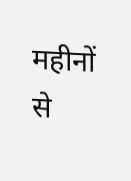महीनों से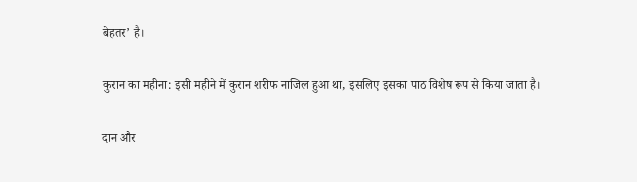बेहतर’ है।

कुरान का महीना: इसी महीने में कुरान शरीफ नाजिल हुआ था, इसलिए इसका पाठ विशेष रूप से किया जाता है।

दान और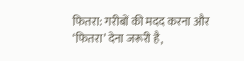फितरा: गरीबों की मदद करना और ‘फितरा’ देना जरूरी है,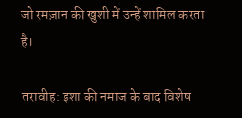जो रमज़ान की खुशी में उन्हें शामिल करता है।

तरावीह: इशा की नमाज के बाद विशेष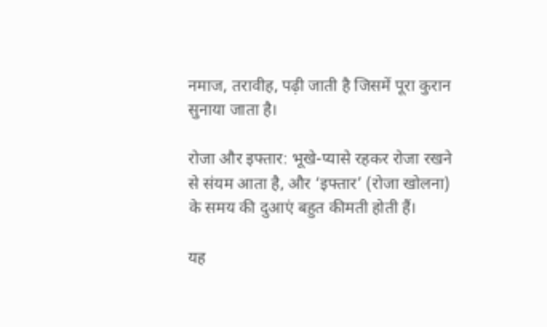नमाज, तरावीह, पढ़ी जाती है जिसमें पूरा कुरान सुनाया जाता है।

रोजा और इफ्तार: भूखे-प्यासे रहकर रोजा रखने से संयम आता है, और ‘इफ्तार’ (रोजा खोलना) के समय की दुआएं बहुत कीमती होती हैं।

यह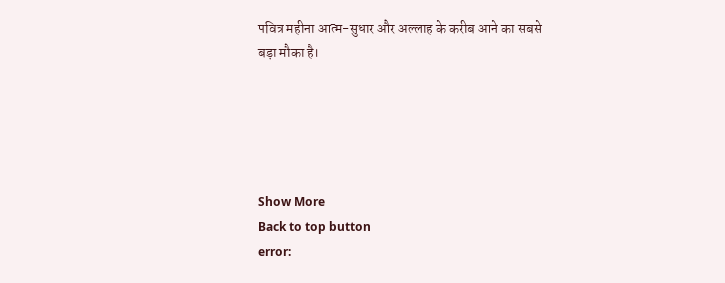पवित्र महीना आत्म-सुधार और अल्लाह के करीब आने का सबसे बड़ा मौका है।





Show More
Back to top button
error: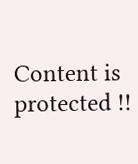Content is protected !!